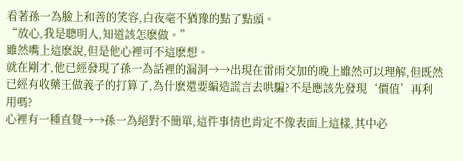看著孫一為臉上和善的笑容,白夜毫不猶豫的點了點頭。
“放心,我是聰明人,知道該怎麽做。”
雖然嘴上這麽說,但是他心裡可不這麽想。
就在剛才,他已經發現了孫一為話裡的漏洞→→出現在雷雨交加的晚上雖然可以理解,但既然已經有收藥王做義子的打算了,為什麽還要編造謊言去哄騙?不是應該先發現‘價值’再利用嗎?
心裡有一種直覺→→孫一為絕對不簡單,這件事情也肯定不像表面上這樣,其中必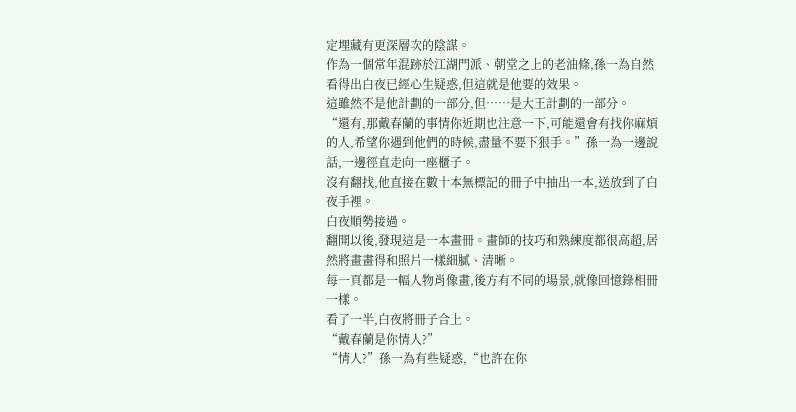定埋藏有更深層次的陰謀。
作為一個常年混跡於江湖門派、朝堂之上的老油條,孫一為自然看得出白夜已經心生疑惑,但這就是他要的效果。
這雖然不是他計劃的一部分,但……是大王計劃的一部分。
“還有,那戴春蘭的事情你近期也注意一下,可能還會有找你麻煩的人,希望你遇到他們的時候,盡量不要下狠手。”孫一為一邊說話,一邊徑直走向一座櫃子。
沒有翻找,他直接在數十本無標記的冊子中抽出一本,送放到了白夜手裡。
白夜順勢接過。
翻開以後,發現這是一本畫冊。畫師的技巧和熟練度都很高超,居然將畫畫得和照片一樣細膩、清晰。
每一頁都是一幅人物肖像畫,後方有不同的場景,就像回憶錄相冊一樣。
看了一半,白夜將冊子合上。
“戴春蘭是你情人?”
“情人?”孫一為有些疑惑,“也許在你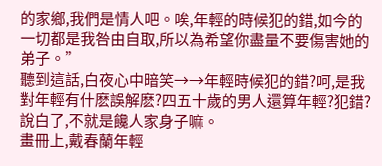的家鄉,我們是情人吧。唉,年輕的時候犯的錯,如今的一切都是我咎由自取,所以為希望你盡量不要傷害她的弟子。”
聽到這話,白夜心中暗笑→→年輕時候犯的錯?呵,是我對年輕有什麽誤解麽?四五十歲的男人還算年輕?犯錯?說白了,不就是饞人家身子嘛。
畫冊上,戴春蘭年輕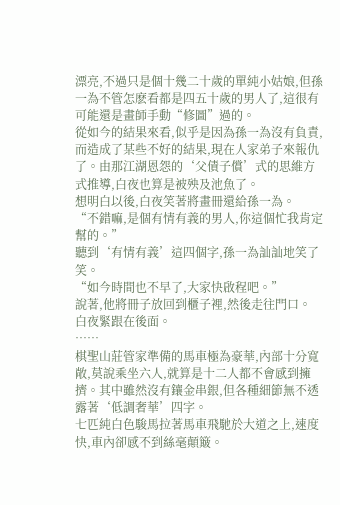漂亮,不過只是個十幾二十歲的單純小姑娘,但孫一為不管怎麽看都是四五十歲的男人了,這很有可能還是畫師手動“修圖”過的。
從如今的結果來看,似乎是因為孫一為沒有負責,而造成了某些不好的結果,現在人家弟子來報仇了。由那江湖恩怨的‘父債子償’式的思維方式推導,白夜也算是被殃及池魚了。
想明白以後,白夜笑著將畫冊還給孫一為。
“不錯嘛,是個有情有義的男人,你這個忙我肯定幫的。”
聽到‘有情有義’這四個字,孫一為訕訕地笑了笑。
“如今時間也不早了,大家快啟程吧。”
說著,他將冊子放回到櫃子裡,然後走往門口。
白夜緊跟在後面。
……
棋聖山莊管家準備的馬車極為豪華,內部十分寬敞,莫說乘坐六人,就算是十二人都不會感到擁擠。其中雖然沒有鑲金串銀,但各種細節無不透露著‘低調奢華’四字。
七匹純白色駿馬拉著馬車飛馳於大道之上,速度快,車內卻感不到絲毫顛簸。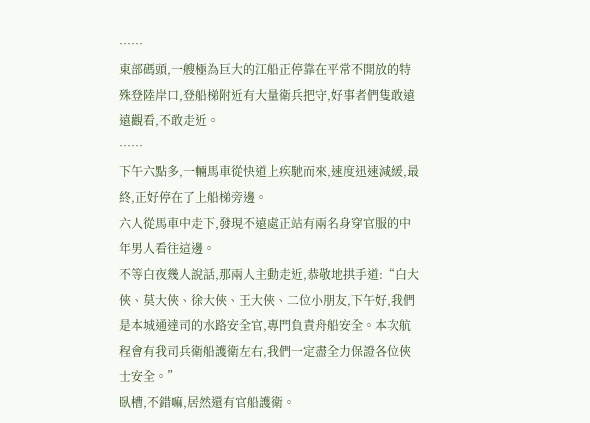……
東部碼頭,一艘極為巨大的江船正停靠在平常不開放的特殊登陸岸口,登船梯附近有大量衛兵把守,好事者們隻敢遠遠觀看,不敢走近。
……
下午六點多,一輛馬車從快道上疾馳而來,速度迅速減緩,最終,正好停在了上船梯旁邊。
六人從馬車中走下,發現不遠處正站有兩名身穿官服的中年男人看往這邊。
不等白夜幾人說話,那兩人主動走近,恭敬地拱手道:“白大俠、莫大俠、徐大俠、王大俠、二位小朋友,下午好,我們是本城通達司的水路安全官,專門負責舟船安全。本次航程會有我司兵衛船護衛左右,我們一定盡全力保證各位俠士安全。”
臥槽,不錯嘛,居然還有官船護衛。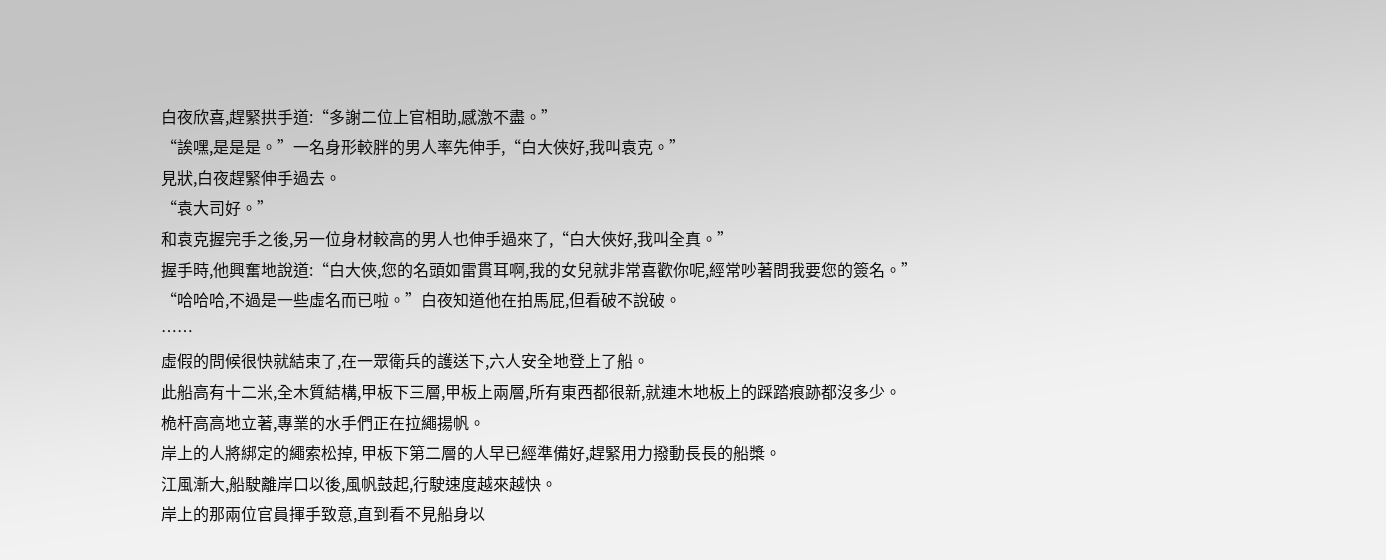白夜欣喜,趕緊拱手道:“多謝二位上官相助,感激不盡。”
“誒嘿,是是是。”一名身形較胖的男人率先伸手,“白大俠好,我叫袁克。”
見狀,白夜趕緊伸手過去。
“袁大司好。”
和袁克握完手之後,另一位身材較高的男人也伸手過來了,“白大俠好,我叫全真。”
握手時,他興奮地說道:“白大俠,您的名頭如雷貫耳啊,我的女兒就非常喜歡你呢,經常吵著問我要您的簽名。”
“哈哈哈,不過是一些虛名而已啦。”白夜知道他在拍馬屁,但看破不說破。
……
虛假的問候很快就結束了,在一眾衛兵的護送下,六人安全地登上了船。
此船高有十二米,全木質結構,甲板下三層,甲板上兩層,所有東西都很新,就連木地板上的踩踏痕跡都沒多少。
桅杆高高地立著,專業的水手們正在拉繩揚帆。
岸上的人將綁定的繩索松掉, 甲板下第二層的人早已經準備好,趕緊用力撥動長長的船槳。
江風漸大,船駛離岸口以後,風帆鼓起,行駛速度越來越快。
岸上的那兩位官員揮手致意,直到看不見船身以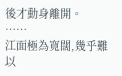後才動身離開。
……
江面極為寬闊,幾乎難以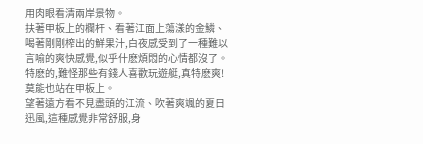用肉眼看清兩岸景物。
扶著甲板上的欄杆、看著江面上蕩漾的金鱗、喝著剛剛榨出的鮮果汁,白夜感受到了一種難以言喻的爽快感覺,似乎什麽煩悶的心情都沒了。
特麽的,難怪那些有錢人喜歡玩遊艇,真特麽爽!
莫能也站在甲板上。
望著遠方看不見盡頭的江流、吹著爽颯的夏日迅風,這種感覺非常舒服,身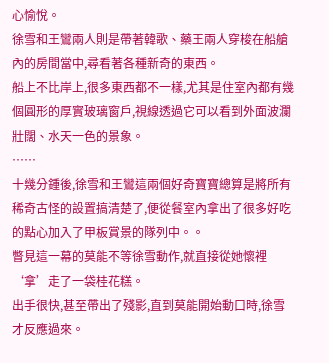心愉悅。
徐雪和王鸞兩人則是帶著韓歌、藥王兩人穿梭在船艙內的房間當中,尋看著各種新奇的東西。
船上不比岸上,很多東西都不一樣,尤其是住室內都有幾個圓形的厚實玻璃窗戶,視線透過它可以看到外面波瀾壯闊、水天一色的景象。
……
十幾分鍾後,徐雪和王鸞這兩個好奇寶寶總算是將所有稀奇古怪的設置搞清楚了,便從餐室內拿出了很多好吃的點心加入了甲板賞景的隊列中。。
瞥見這一幕的莫能不等徐雪動作,就直接從她懷裡‘拿’走了一袋桂花糕。
出手很快,甚至帶出了殘影,直到莫能開始動口時,徐雪才反應過來。